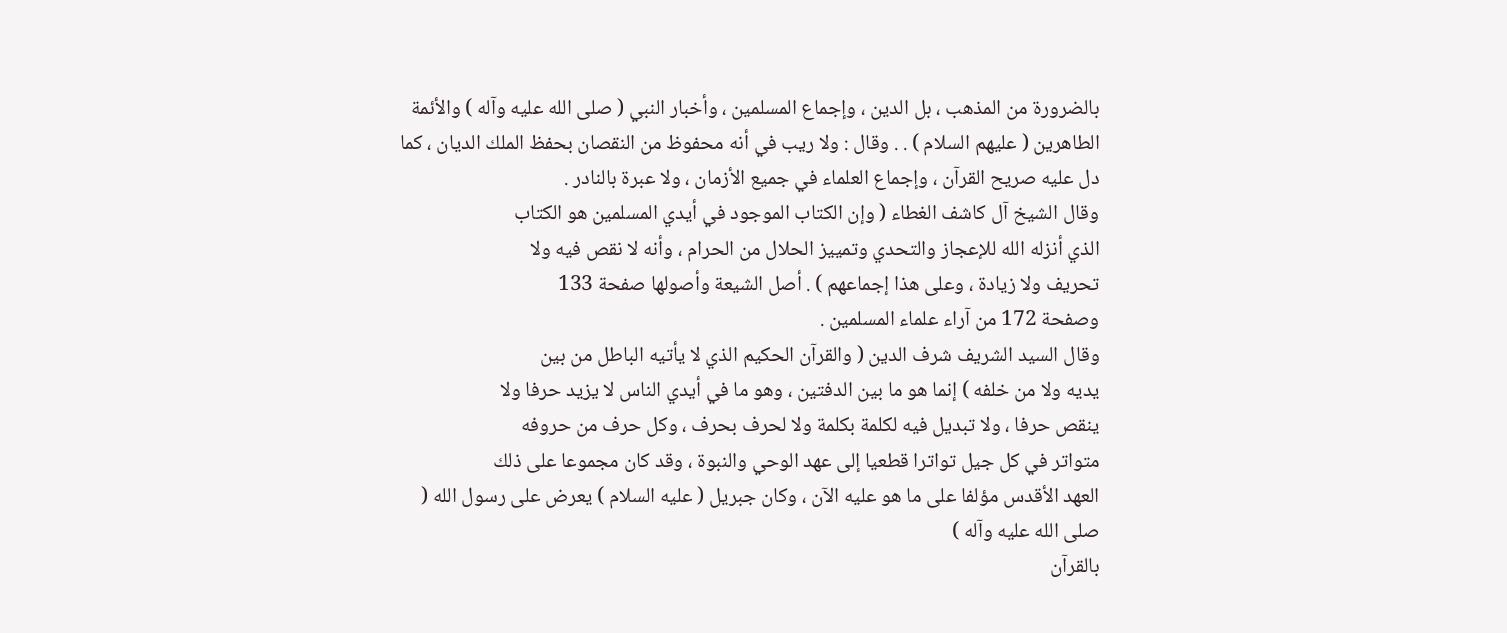بالضرورة من المذهب ، بل الدين ، وإجماع المسلمين ، وأخبار النبي ( صلى الله عليه وآله ) والأئمة
الطاهرين ( عليهم السلام ) . . وقال : ولا ريب في أنه محفوظ من النقصان بحفظ الملك الديان ، كما
دل عليه صريح القرآن ، وإجماع العلماء في جميع الأزمان ، ولا عبرة بالنادر .
وقال الشيخ آل كاشف الغطاء ( وإن الكتاب الموجود في أيدي المسلمين هو الكتاب
الذي أنزله الله للإعجاز والتحدي وتمييز الحلال من الحرام ، وأنه لا نقص فيه ولا
تحريف ولا زيادة ، وعلى هذا إجماعهم ) . أصل الشيعة وأصولها صفحة 133
وصفحة 172 من آراء علماء المسلمين .
وقال السيد الشريف شرف الدين ( والقرآن الحكيم الذي لا يأتيه الباطل من بين
يديه ولا من خلفه ) إنما هو ما بين الدفتين ، وهو ما في أيدي الناس لا يزيد حرفا ولا
ينقص حرفا ، ولا تبديل فيه لكلمة بكلمة ولا لحرف بحرف ، وكل حرف من حروفه
متواتر في كل جيل تواترا قطعيا إلى عهد الوحي والنبوة ، وقد كان مجموعا على ذلك
العهد الأقدس مؤلفا على ما هو عليه الآن ، وكان جبريل ( عليه السلام ) يعرض على رسول الله ( صلى الله عليه وآله )
بالقرآن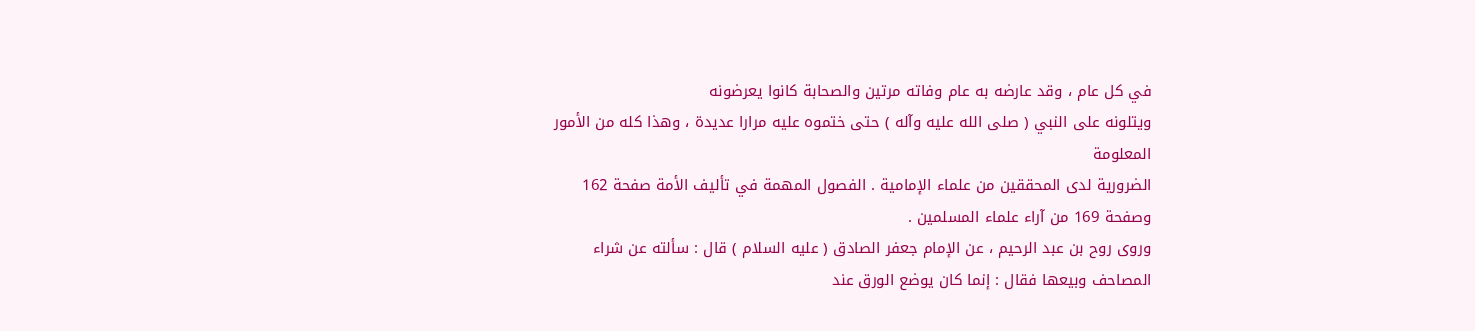في كل عام ، وقد عارضه به عام وفاته مرتين والصحابة كانوا يعرضونه
ويتلونه على النبي ( صلى الله عليه وآله ) حتى ختموه عليه مرارا عديدة ، وهذا كله من الأمور المعلومة
الضرورية لدى المحققين من علماء الإمامية . الفصول المهمة في تأليف الأمة صفحة 162
وصفحة 169 من آراء علماء المسلمين .
وروى روح بن عبد الرحيم ، عن الإمام جعفر الصادق ( عليه السلام ) قال : سألته عن شراء
المصاحف وبيعها فقال : إنما كان يوضع الورق عند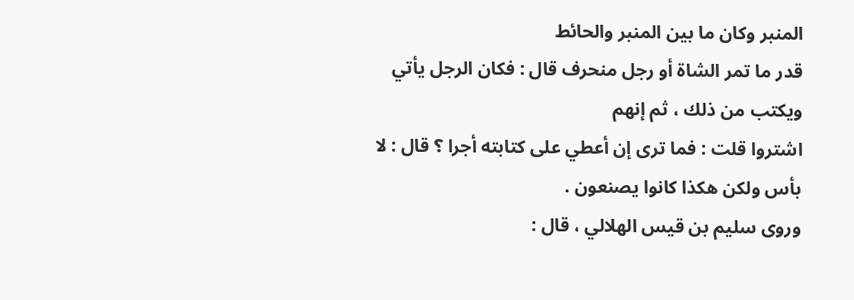المنبر وكان ما بين المنبر والحائط
قدر ما تمر الشاة أو رجل منحرف قال : فكان الرجل يأتي ويكتب من ذلك ، ثم إنهم
اشتروا قلت : فما ترى إن أعطي على كتابته أجرا ؟ قال : لا بأس ولكن هكذا كانوا يصنعون .
وروى سليم بن قيس الهلالي ، قال :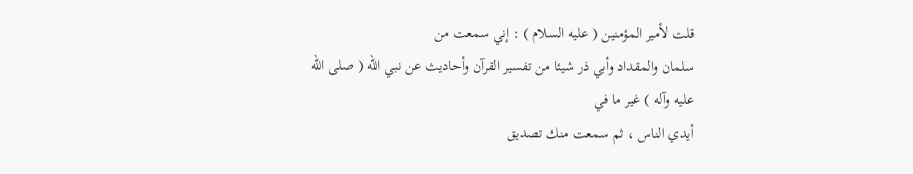قلت لأمير المؤمنين ( عليه السلام ) : إني سمعت من
سلمان والمقداد وأبي ذر شيئا من تفسير القرآن وأحاديث عن نبي الله ( صلى الله عليه وآله ) غير ما في
أيدي الناس ، ثم سمعت منك تصديق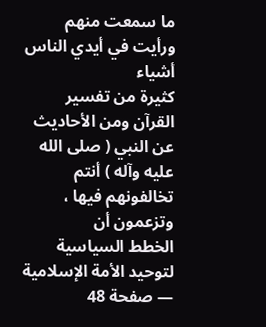ما سمعت منهم ورأيت في أيدي الناس أشياء
كثيرة من تفسير القرآن ومن الأحاديث عن النبي ( صلى الله عليه وآله ) أنتم تخالفونهم فيها ، وتزعمون أن
الخطط السياسية لتوحيد الأمة الإسلامية — صفحة 48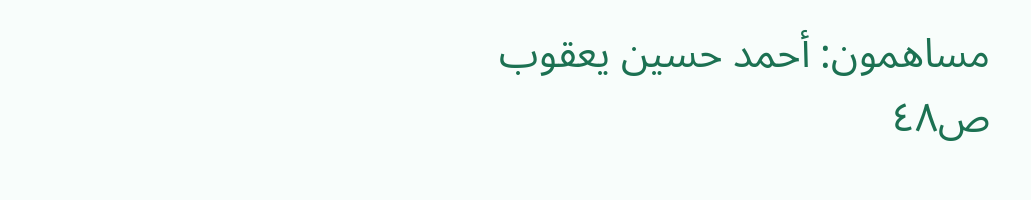مساهمون: أحمد حسين يعقوب
ص٤٨